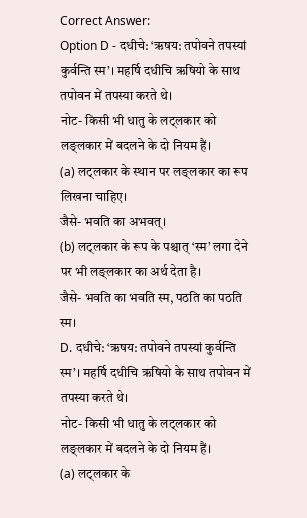Correct Answer:
Option D - दधीचे: ‘ऋषय: तपोवने तपस्यां कुर्वन्ति स्म’। महर्षि दधीचि ऋषियो के साथ तपोवन में तपस्या करते थे।
नोट- किसी भी धातु के लट्लकार को लङ्लकार में बदलने के दो नियम हैं।
(a) लट्लकार के स्थान पर लङ्लकार का रूप लिखना चाहिए।
जैसे- भवति का अभवत्।
(b) लट्लकार के रूप के पश्चात् ‘स्म’ लगा देने पर भी लङ्लकार का अर्थ देता है।
जैसे- भवति का भवति स्म, पठति का पठति स्म।
D. दधीचे: ‘ऋषय: तपोवने तपस्यां कुर्वन्ति स्म’। महर्षि दधीचि ऋषियो के साथ तपोवन में तपस्या करते थे।
नोट- किसी भी धातु के लट्लकार को लङ्लकार में बदलने के दो नियम हैं।
(a) लट्लकार के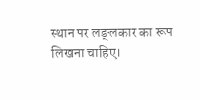स्थान पर लङ्लकार का रूप लिखना चाहिए।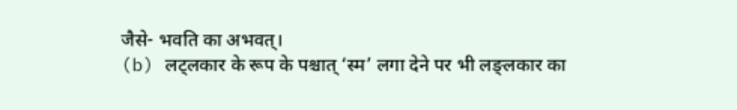जैसे- भवति का अभवत्।
(b) लट्लकार के रूप के पश्चात् ‘स्म’ लगा देने पर भी लङ्लकार का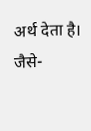अर्थ देता है।
जैसे-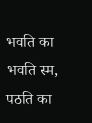भवति का भवति स्म, पठति का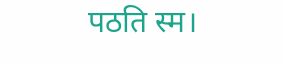पठति स्म।